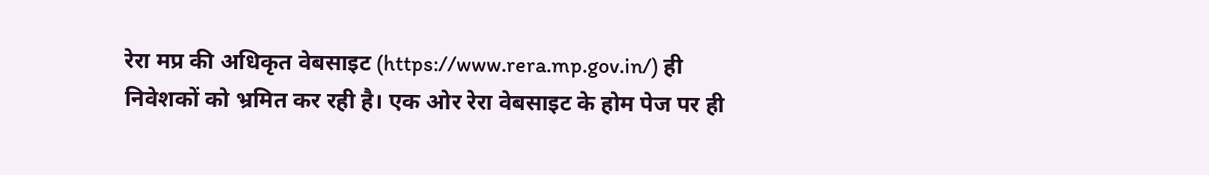रेरा मप्र की अधिकृत वेबसाइट (https://www.rera.mp.gov.in/) ही निवेशकों को भ्रमित कर रही है। एक ओर रेरा वेबसाइट के होम पेज पर ही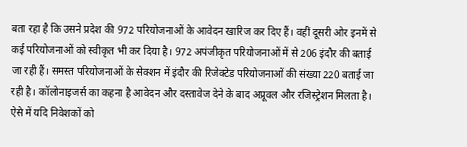बता रहा है कि उसने प्रदेश की 972 परियोजनाओं के आवेदन खारिज कर दिए हैं। वहीं दूसरी ओर इनमें से कई परियोजनाओं को स्वीकृत भी कर दिया है। 972 अपंजीकृत परियोजनाओं में से 206 इंदौर की बताई जा रही हैं। समस्त परियोजनाओं के सेक्शन में इंदौर की रिजेक्टेड परियोजनाओं की संख्या 220 बताई जा रही है। कॉलोनाइजर्स का कहना है आवेदन और दस्तावेज देने के बाद अप्रूवल और रजिस्ट्रेशन मिलता है। ऐसे में यदि निवेशकों को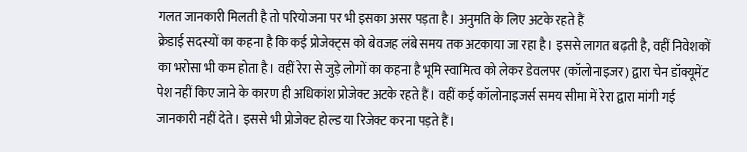गलत जानकारी मिलती है तो परियोजना पर भी इसका असर पड़ता है। अनुमति के लिए अटके रहते हैं
क्रेडाई सदस्यों का कहना है कि कई प्रोजेक्ट्स को बेवजह लंबे समय तक अटकाया जा रहा है। इससे लागत बढ़ती है, वहीं निवेशकों का भरोसा भी कम होता है। वहीं रेरा से जुड़े लोगों का कहना है भूमि स्वामित्व को लेकर डेवलपर (कॉलोनाइजर) द्वारा चेन डॉक्यूमेंट पेश नहीं किए जाने के कारण ही अधिकांश प्रोजेक्ट अटके रहते हैं। वहीं कई कॉलोनाइजर्स समय सीमा में रेरा द्वारा मांगी गई जानकारी नहीं देते। इससे भी प्रोजेक्ट होल्ड या रिजेक्ट करना पड़ते हैं।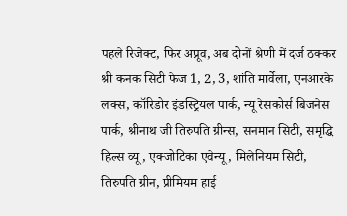पहले रिजेक्ट, फिर अप्रूव, अब दोनों श्रेणी में दर्ज ठक्कर श्री कनक सिटी फेज 1, 2, 3, शांति मार्वेला, एनआरके लक्स, कॉरिडोर इंडस्ट्रियल पार्क, न्यू रेसकोर्स बिजनेस पार्क, श्रीनाथ जी तिरुपति ग्रीन्स, सनमान सिटी, समृद्धि हिल्स व्यू, एक्जोटिका एवेन्यू, मिलेनियम सिटी, तिरुपति ग्रीन, प्रीमियम हाई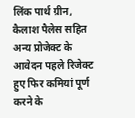लिंक पार्थ ग्रीन, कैलाश पैलेस सहित अन्य प्रोजेक्ट के आवेदन पहले रिजेक्ट हुए फिर कमियां पूर्ण करने के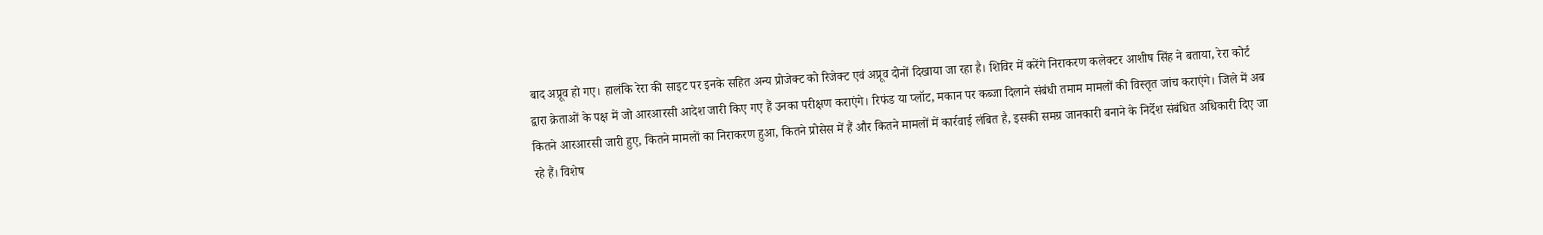बाद अप्रूव हो गए। हालंकि रेरा की साइट पर इनके सहित अन्य प्रोजेक्ट को रिजेक्ट एवं अप्रूव दोनों दिखाया जा रहा है। शिविर में करेंगे निराकरण कलेक्टर आशीष सिंह ने बताया, रेरा कोर्ट द्वारा क्रेताओं के पक्ष में जो आरआरसी आदेश जारी किए गए हैं उनका परीक्षण कराएंगे। रिफंड या प्लॉट, मकान पर कब्जा दिलाने संबंधी तमाम मामलों की विस्तृत जांच कराएंगे। जिले में अब कितने आरआरसी जारी हुए, कितने मामलों का निराकरण हुआ, कितने प्रोसेस में हैं और कितने मामलों में कार्रवाई लंबित है, इसकी समग्र जानकारी बनाने के निर्देश संबंधित अधिकारी दिए जा रहे हैं। विशेष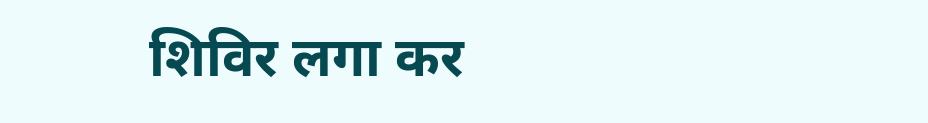शिविर लगा कर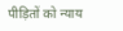पीड़ितों को न्याय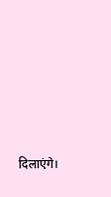दिलाएंगे।